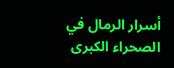أسرار الرمال في الصحراء الكبرى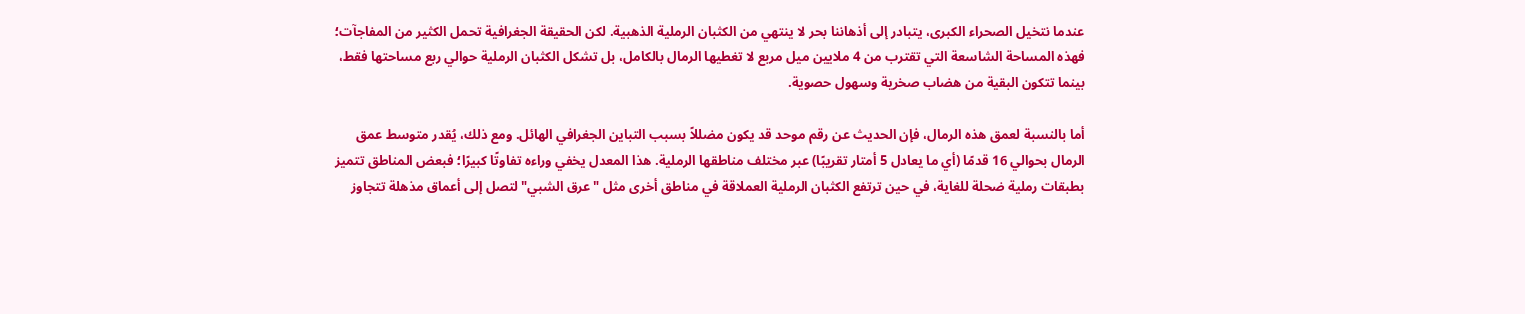عندما نتخيل الصحراء الكبرى، يتبادر إلى أذهاننا بحر لا ينتهي من الكثبان الرملية الذهبية. لكن الحقيقة الجغرافية تحمل الكثير من المفاجآت؛ فهذه المساحة الشاسعة التي تقترب من 4 ملايين ميل مربع لا تغطيها الرمال بالكامل، بل تشكل الكثبان الرملية حوالي ربع مساحتها فقط، بينما تتكون البقية من هضاب صخرية وسهول حصوية.

أما بالنسبة لعمق هذه الرمال، فإن الحديث عن رقم موحد قد يكون مضللاً بسبب التباين الجغرافي الهائل. ومع ذلك، يُقدر متوسط عمق الرمال بحوالي 16 قدمًا (أي ما يعادل 5 أمتار تقريبًا) عبر مختلف مناطقها الرملية. هذا المعدل يخفي وراءه تفاوتًا كبيرًا؛ فبعض المناطق تتميز بطبقات رملية ضحلة للغاية، في حين ترتفع الكثبان الرملية العملاقة في مناطق أخرى مثل "عرق الشبي" لتصل إلى أعماق مذهلة تتجاوز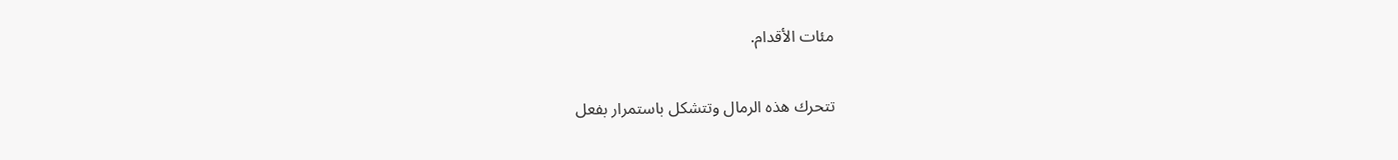مئات الأقدام.

تتحرك هذه الرمال وتتشكل باستمرار بفعل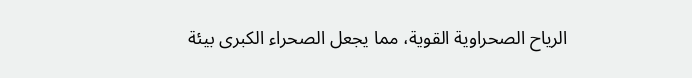الرياح الصحراوية القوية، مما يجعل الصحراء الكبرى بيئة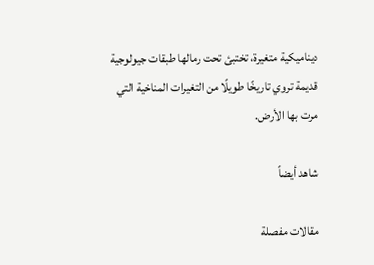ديناميكية متغيرة، تختبئ تحت رمالها طبقات جيولوجية قديمة تروي تاريخًا طويلًا من التغيرات المناخية التي مرت بها الأرض.

شاهد أيضاً

مقالات مفصلة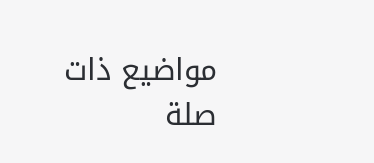مواضيع ذات صلة